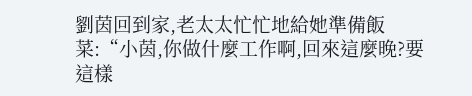劉茵回到家,老太太忙忙地給她準備飯菜:“小茵,你做什麼工作啊,回來這麼晚?要這樣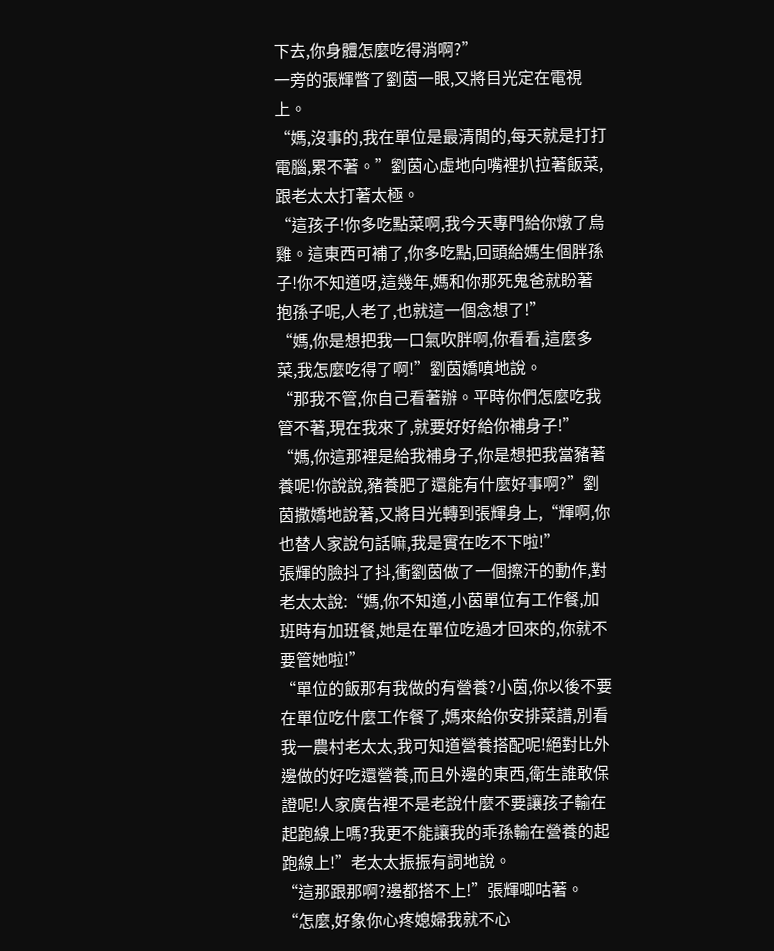下去,你身體怎麼吃得消啊?”
一旁的張輝瞥了劉茵一眼,又將目光定在電視上。
“媽,沒事的,我在單位是最清閒的,每天就是打打電腦,累不著。”劉茵心虛地向嘴裡扒拉著飯菜,跟老太太打著太極。
“這孩子!你多吃點菜啊,我今天專門給你燉了烏雞。這東西可補了,你多吃點,回頭給媽生個胖孫子!你不知道呀,這幾年,媽和你那死鬼爸就盼著抱孫子呢,人老了,也就這一個念想了!”
“媽,你是想把我一口氣吹胖啊,你看看,這麼多菜,我怎麼吃得了啊!”劉茵嬌嗔地說。
“那我不管,你自己看著辦。平時你們怎麼吃我管不著,現在我來了,就要好好給你補身子!”
“媽,你這那裡是給我補身子,你是想把我當豬著養呢!你說說,豬養肥了還能有什麼好事啊?”劉茵撒嬌地說著,又將目光轉到張輝身上,“輝啊,你也替人家說句話嘛,我是實在吃不下啦!”
張輝的臉抖了抖,衝劉茵做了一個擦汗的動作,對老太太說:“媽,你不知道,小茵單位有工作餐,加班時有加班餐,她是在單位吃過才回來的,你就不要管她啦!”
“單位的飯那有我做的有營養?小茵,你以後不要在單位吃什麼工作餐了,媽來給你安排菜譜,別看我一農村老太太,我可知道營養搭配呢!絕對比外邊做的好吃還營養,而且外邊的東西,衛生誰敢保證呢!人家廣告裡不是老說什麼不要讓孩子輸在起跑線上嗎?我更不能讓我的乖孫輸在營養的起跑線上!”老太太振振有詞地說。
“這那跟那啊?邊都搭不上!”張輝唧咕著。
“怎麼,好象你心疼媳婦我就不心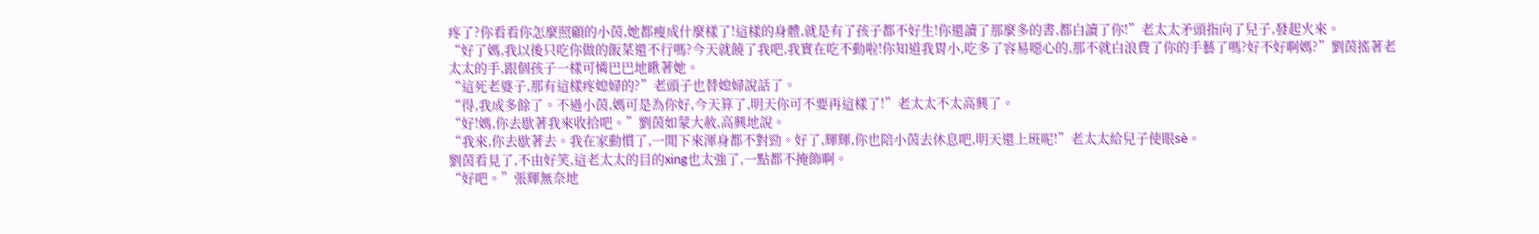疼了?你看看你怎麼照顧的小茵,她都瘦成什麼樣了!這樣的身體,就是有了孩子都不好生!你還讀了那麼多的書,都白讀了你!”老太太矛頭指向了兒子,發起火來。
“好了媽,我以後只吃你做的飯菜還不行嗎?今天就饒了我吧,我實在吃不動啦!你知道我胃小,吃多了容易噁心的,那不就白浪費了你的手藝了嗎?好不好啊媽?”劉茵搖著老太太的手,跟個孩子一樣可憐巴巴地瞅著她。
“這死老婆子,那有這樣疼媳婦的?”老頭子也替媳婦說話了。
“得,我成多餘了。不過小茵,媽可是為你好,今天算了,明天你可不要再這樣了!”老太太不太高興了。
“好!媽,你去歇著我來收拾吧。”劉茵如蒙大赦,高興地說。
“我來,你去歇著去。我在家動慣了,一閒下來渾身都不對勁。好了,輝輝,你也陪小茵去休息吧,明天還上班呢!”老太太給兒子使眼sè。
劉茵看見了,不由好笑,這老太太的目的xing也太強了,一點都不掩飾啊。
“好吧。”張輝無奈地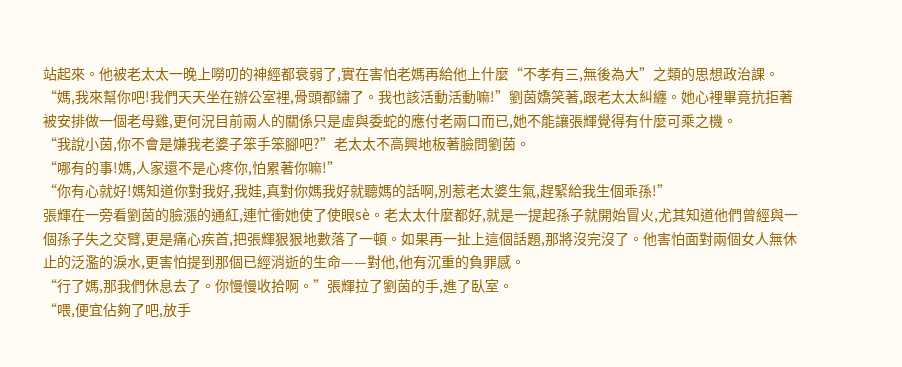站起來。他被老太太一晚上嘮叨的神經都衰弱了,實在害怕老媽再給他上什麼“不孝有三,無後為大”之類的思想政治課。
“媽,我來幫你吧!我們天天坐在辦公室裡,骨頭都鏽了。我也該活動活動嘛!”劉茵嬌笑著,跟老太太糾纏。她心裡畢竟抗拒著被安排做一個老母雞,更何況目前兩人的關係只是虛與委蛇的應付老兩口而已,她不能讓張輝覺得有什麼可乘之機。
“我說小茵,你不會是嫌我老婆子笨手笨腳吧?”老太太不高興地板著臉問劉茵。
“哪有的事!媽,人家還不是心疼你,怕累著你嘛!”
“你有心就好!媽知道你對我好,我娃,真對你媽我好就聽媽的話啊,別惹老太婆生氣,趕緊給我生個乖孫!”
張輝在一旁看劉茵的臉漲的通紅,連忙衝她使了使眼sè。老太太什麼都好,就是一提起孫子就開始冒火,尤其知道他們曾經與一個孫子失之交臂,更是痛心疾首,把張輝狠狠地數落了一頓。如果再一扯上這個話題,那將沒完沒了。他害怕面對兩個女人無休止的泛濫的淚水,更害怕提到那個已經消逝的生命——對他,他有沉重的負罪感。
“行了媽,那我們休息去了。你慢慢收拾啊。”張輝拉了劉茵的手,進了臥室。
“喂,便宜佔夠了吧,放手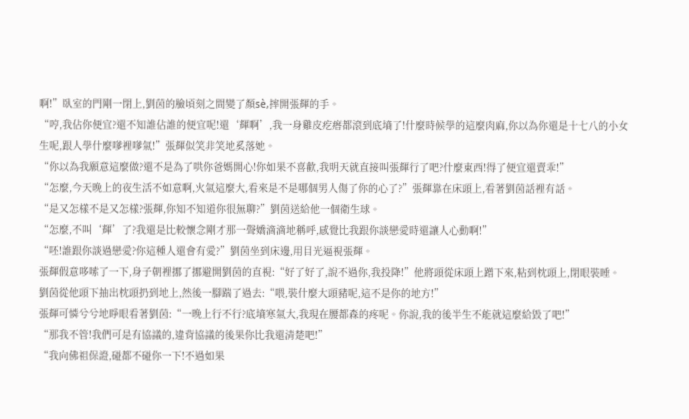啊!”臥室的門剛一閉上,劉茵的臉頃刻之間變了顏sè,摔開張輝的手。
“哼,我佔你便宜?還不知誰佔誰的便宜呢!還‘輝啊’,我一身雞皮疙瘩都滾到底墒了!什麼時候學的這麼肉麻,你以為你還是十七八的小女生呢,跟人學什麼嗲裡嗲氣!”張輝似笑非笑地奚落她。
“你以為我願意這麼做?還不是為了哄你爸媽開心!你如果不喜歡,我明天就直接叫張輝行了吧?什麼東西!得了便宜還賣乖!”
“怎麼,今天晚上的夜生活不如意啊,火氣這麼大,看來是不是哪個男人傷了你的心了?”張輝靠在床頭上,看著劉茵話裡有話。
“是又怎樣不是又怎樣?張輝,你知不知道你很無聊?”劉茵送給他一個衛生球。
“怎麼,不叫‘輝’了?我還是比較懷念剛才那一聲嬌滴滴地稱呼,感覺比我跟你談戀愛時還讓人心動啊!”
“呸!誰跟你談過戀愛?你這種人還會有愛?”劉茵坐到床邊,用目光逼視張輝。
張輝假意哆嗦了一下,身子朝裡挪了挪避開劉茵的直視:“好了好了,說不過你,我投降!”他將頭從床頭上蹭下來,粘到枕頭上,閉眼裝睡。
劉茵從他頭下抽出枕頭扔到地上,然後一腳踹了過去:“喂,裝什麼大頭豬呢,這不是你的地方!”
張輝可憐兮兮地睜眼看著劉茵:“一晚上行不行?底墒寒氣大,我現在腰都森的疼呢。你說,我的後半生不能就這麼給毀了吧!”
“那我不管!我們可是有協議的,違背協議的後果你比我還清楚吧!”
“我向佛祖保證,碰都不碰你一下!不過如果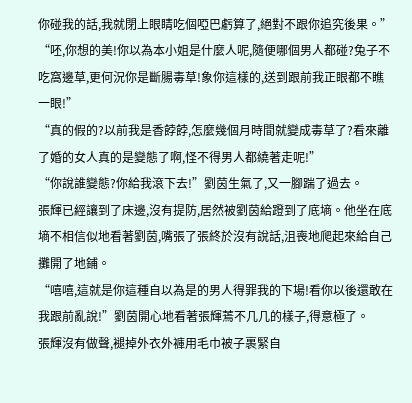你碰我的話,我就閉上眼睛吃個啞巴虧算了,絕對不跟你追究後果。”
“呸,你想的美!你以為本小姐是什麼人呢,隨便哪個男人都碰?兔子不吃窩邊草,更何況你是斷腸毒草!象你這樣的,送到跟前我正眼都不瞧一眼!”
“真的假的?以前我是香餑餑,怎麼幾個月時間就變成毒草了?看來離了婚的女人真的是變態了啊,怪不得男人都繞著走呢!”
“你說誰變態?你給我滾下去!”劉茵生氣了,又一腳踹了過去。
張輝已經讓到了床邊,沒有提防,居然被劉茵給蹬到了底墒。他坐在底墒不相信似地看著劉茵,嘴張了張終於沒有說話,沮喪地爬起來給自己攤開了地鋪。
“嘻嘻,這就是你這種自以為是的男人得罪我的下場!看你以後還敢在我跟前亂說!”劉茵開心地看著張輝蔫不几几的樣子,得意極了。
張輝沒有做聲,褪掉外衣外褲用毛巾被子裹緊自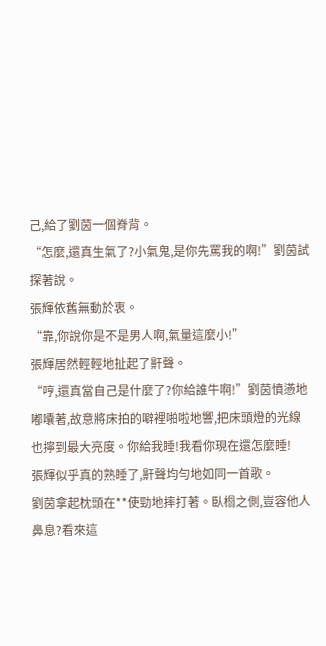己,給了劉茵一個脊背。
“怎麼,還真生氣了?小氣鬼,是你先罵我的啊!”劉茵試探著說。
張輝依舊無動於衷。
“靠,你說你是不是男人啊,氣量這麼小!”
張輝居然輕輕地扯起了鼾聲。
“哼,還真當自己是什麼了?你給誰牛啊!”劉茵憤懣地嘟囔著,故意將床拍的噼裡啪啦地響,把床頭燈的光線也擰到最大亮度。你給我睡!我看你現在還怎麼睡!
張輝似乎真的熟睡了,鼾聲均勻地如同一首歌。
劉茵拿起枕頭在**使勁地摔打著。臥榻之側,豈容他人鼻息?看來這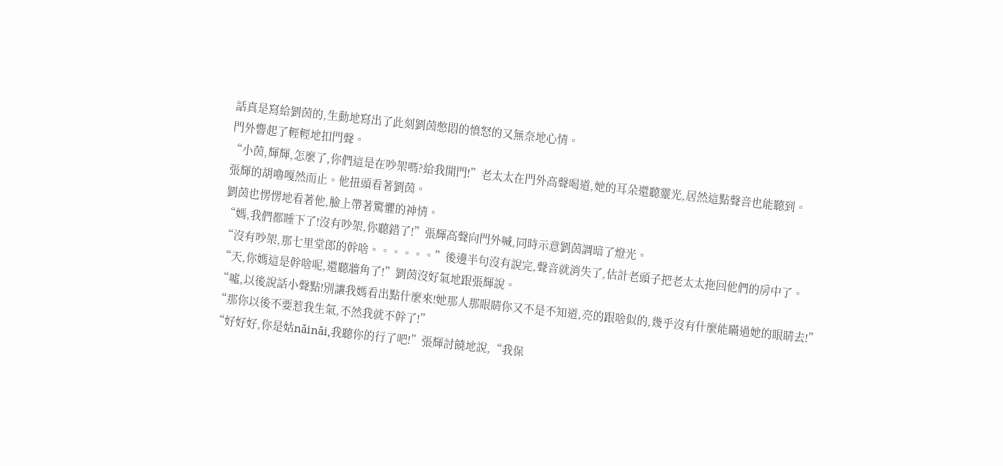話真是寫給劉茵的,生動地寫出了此刻劉茵憋悶的憤怒的又無奈地心情。
門外響起了輕輕地扣門聲。
“小茵,輝輝,怎麼了,你們這是在吵架嗎?給我開門!”老太太在門外高聲喝道,她的耳朵還聽靈光,居然這點聲音也能聽到。
張輝的胡嚕嘎然而止。他扭頭看著劉茵。
劉茵也愣愣地看著他,臉上帶著驚懼的神情。
“媽,我們都睡下了!沒有吵架,你聽錯了!”張輝高聲向門外喊,同時示意劉茵調暗了燈光。
“沒有吵架,那七里堂郎的幹啥。。。。。。”後邊半句沒有說完,聲音就消失了,估計老頭子把老太太拖回他們的房中了。
“天,你媽這是幹啥呢,還聽牆角了!”劉茵沒好氣地跟張輝說。
“噓,以後說話小聲點!別讓我媽看出點什麼來!她那人那眼睛你又不是不知道,亮的跟啥似的,幾乎沒有什麼能瞞過她的眼睛去!”
“那你以後不要惹我生氣,不然我就不幹了!”
“好好好,你是姑nǎinǎi,我聽你的行了吧!”張輝討饒地說,“我保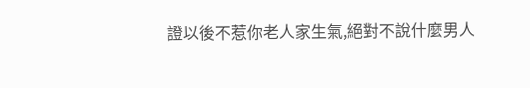證以後不惹你老人家生氣,絕對不說什麼男人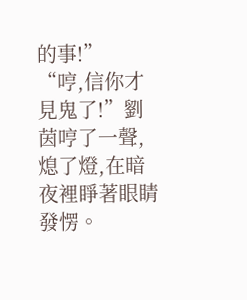的事!”
“哼,信你才見鬼了!”劉茵哼了一聲,熄了燈,在暗夜裡睜著眼睛發愣。